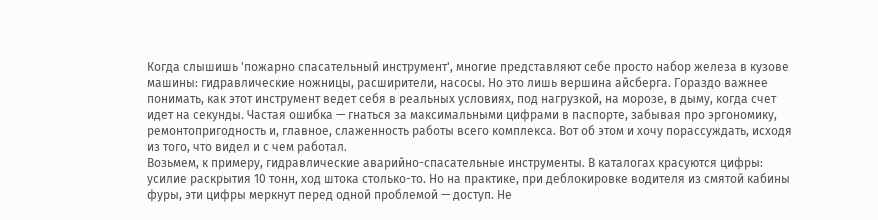Когда слышишь 'пожарно спасательный инструмент', многие представляют себе просто набор железа в кузове машины: гидравлические ножницы, расширители, насосы. Но это лишь вершина айсберга. Гораздо важнее понимать, как этот инструмент ведет себя в реальных условиях, под нагрузкой, на морозе, в дыму, когда счет идет на секунды. Частая ошибка — гнаться за максимальными цифрами в паспорте, забывая про эргономику, ремонтопригодность и, главное, слаженность работы всего комплекса. Вот об этом и хочу порассуждать, исходя из того, что видел и с чем работал.
Возьмем, к примеру, гидравлические аварийно-спасательные инструменты. В каталогах красуются цифры: усилие раскрытия 10 тонн, ход штока столько-то. Но на практике, при деблокировке водителя из смятой кабины фуры, эти цифры меркнут перед одной проблемой — доступ. Не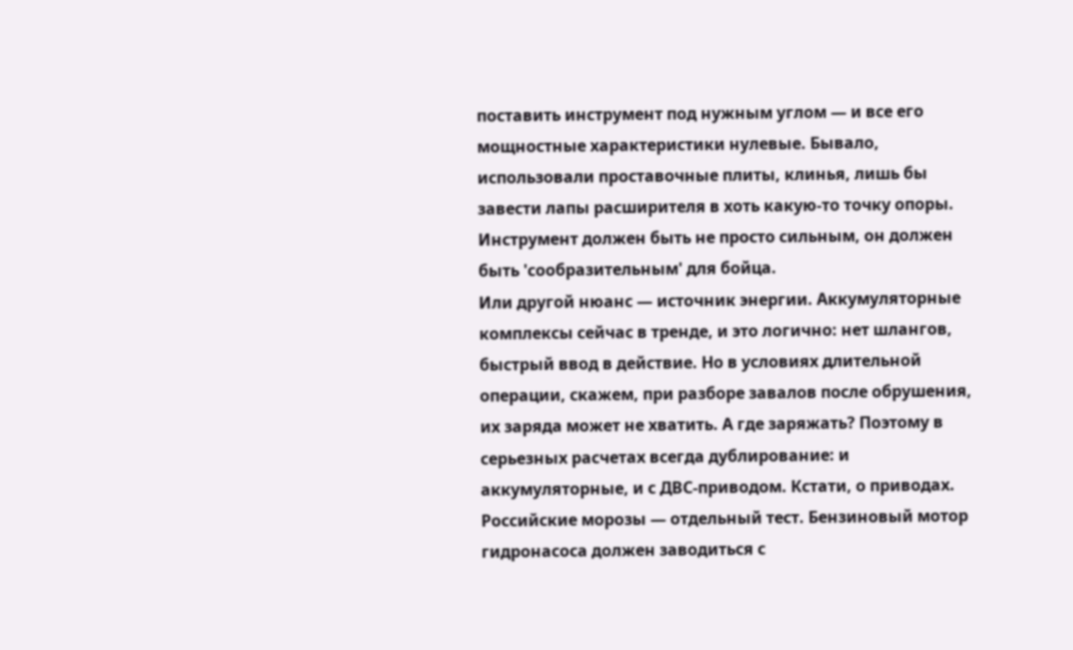поставить инструмент под нужным углом — и все его мощностные характеристики нулевые. Бывало, использовали проставочные плиты, клинья, лишь бы завести лапы расширителя в хоть какую-то точку опоры. Инструмент должен быть не просто сильным, он должен быть 'сообразительным' для бойца.
Или другой нюанс — источник энергии. Аккумуляторные комплексы сейчас в тренде, и это логично: нет шлангов, быстрый ввод в действие. Но в условиях длительной операции, скажем, при разборе завалов после обрушения, их заряда может не хватить. А где заряжать? Поэтому в серьезных расчетах всегда дублирование: и аккумуляторные, и с ДВС-приводом. Кстати, о приводах. Российские морозы — отдельный тест. Бензиновый мотор гидронасоса должен заводиться с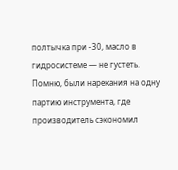полтычка при -30, масло в гидросистеме — не густеть. Помню, были нарекания на одну партию инструмента, где производитель сэкономил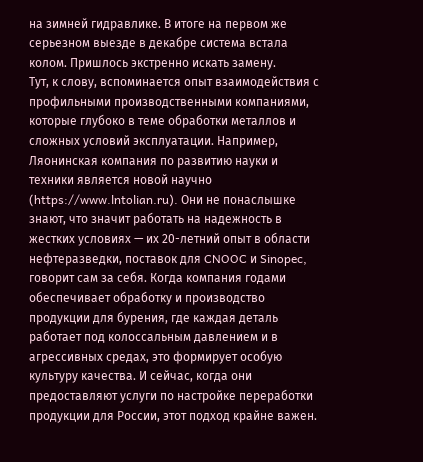на зимней гидравлике. В итоге на первом же серьезном выезде в декабре система встала колом. Пришлось экстренно искать замену.
Тут, к слову, вспоминается опыт взаимодействия с профильными производственными компаниями, которые глубоко в теме обработки металлов и сложных условий эксплуатации. Например, Ляонинская компания по развитию науки и техники является новой научно (https://www.lntolian.ru). Они не понаслышке знают, что значит работать на надежность в жестких условиях — их 20-летний опыт в области нефтеразведки, поставок для CNOOC и Sinopec, говорит сам за себя. Когда компания годами обеспечивает обработку и производство продукции для бурения, где каждая деталь работает под колоссальным давлением и в агрессивных средах, это формирует особую культуру качества. И сейчас, когда они предоставляют услуги по настройке переработки продукции для России, этот подход крайне важен.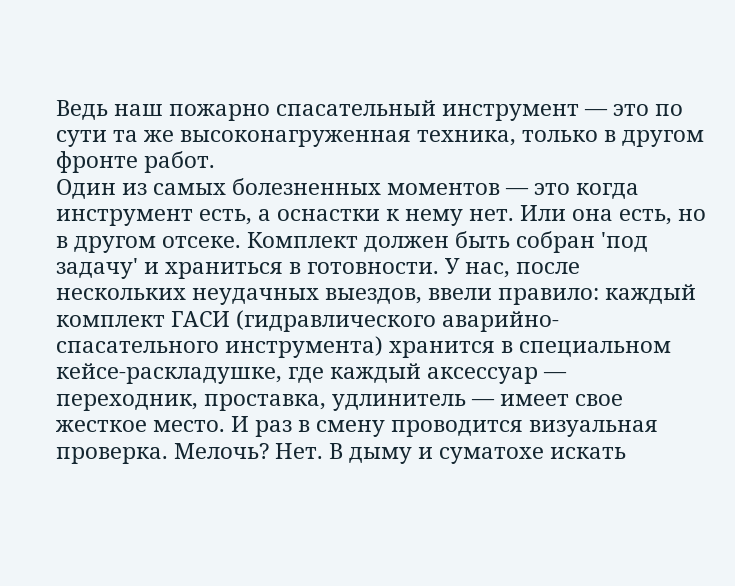Ведь наш пожарно спасательный инструмент — это по сути та же высоконагруженная техника, только в другом фронте работ.
Один из самых болезненных моментов — это когда инструмент есть, а оснастки к нему нет. Или она есть, но в другом отсеке. Комплект должен быть собран 'под задачу' и храниться в готовности. У нас, после нескольких неудачных выездов, ввели правило: каждый комплект ГАСИ (гидравлического аварийно-спасательного инструмента) хранится в специальном кейсе-раскладушке, где каждый аксессуар — переходник, проставка, удлинитель — имеет свое жесткое место. И раз в смену проводится визуальная проверка. Мелочь? Нет. В дыму и суматохе искать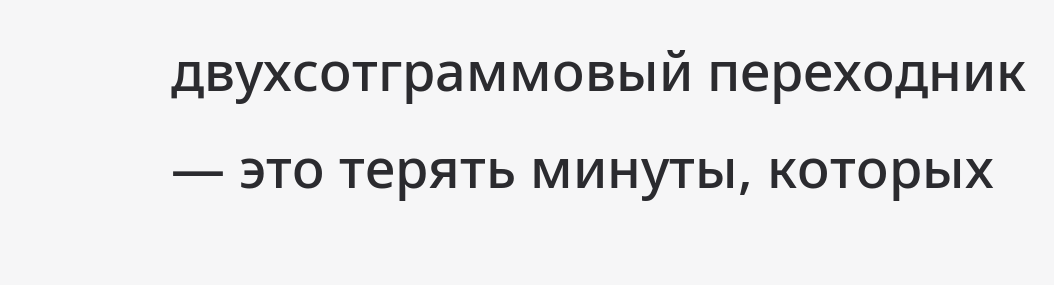двухсотграммовый переходник — это терять минуты, которых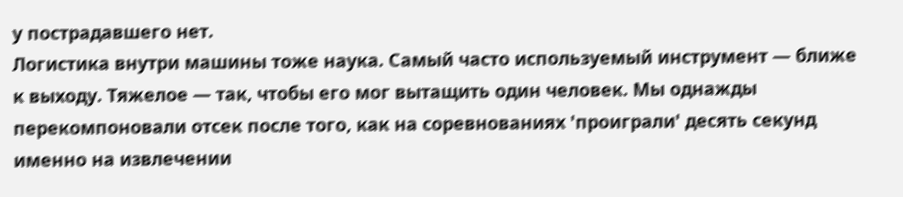у пострадавшего нет.
Логистика внутри машины тоже наука. Самый часто используемый инструмент — ближе к выходу. Тяжелое — так, чтобы его мог вытащить один человек. Мы однажды перекомпоновали отсек после того, как на соревнованиях 'проиграли' десять секунд именно на извлечении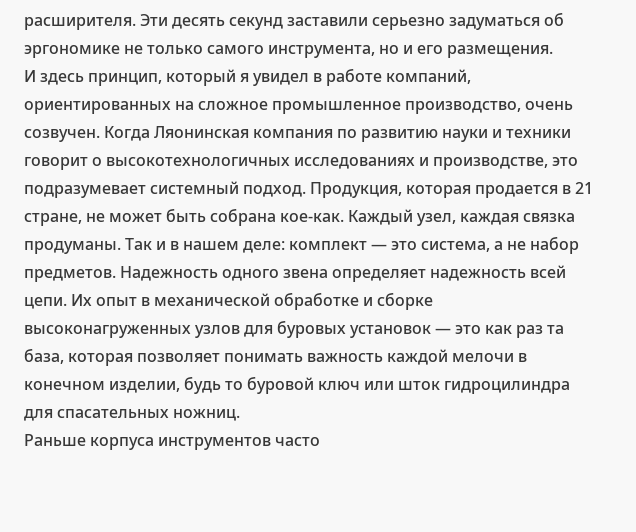расширителя. Эти десять секунд заставили серьезно задуматься об эргономике не только самого инструмента, но и его размещения.
И здесь принцип, который я увидел в работе компаний, ориентированных на сложное промышленное производство, очень созвучен. Когда Ляонинская компания по развитию науки и техники говорит о высокотехнологичных исследованиях и производстве, это подразумевает системный подход. Продукция, которая продается в 21 стране, не может быть собрана кое-как. Каждый узел, каждая связка продуманы. Так и в нашем деле: комплект — это система, а не набор предметов. Надежность одного звена определяет надежность всей цепи. Их опыт в механической обработке и сборке высоконагруженных узлов для буровых установок — это как раз та база, которая позволяет понимать важность каждой мелочи в конечном изделии, будь то буровой ключ или шток гидроцилиндра для спасательных ножниц.
Раньше корпуса инструментов часто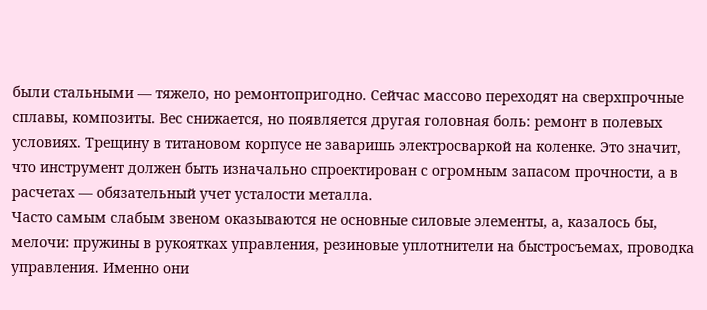были стальными — тяжело, но ремонтопригодно. Сейчас массово переходят на сверхпрочные сплавы, композиты. Вес снижается, но появляется другая головная боль: ремонт в полевых условиях. Трещину в титановом корпусе не заваришь электросваркой на коленке. Это значит, что инструмент должен быть изначально спроектирован с огромным запасом прочности, а в расчетах — обязательный учет усталости металла.
Часто самым слабым звеном оказываются не основные силовые элементы, а, казалось бы, мелочи: пружины в рукоятках управления, резиновые уплотнители на быстросъемах, проводка управления. Именно они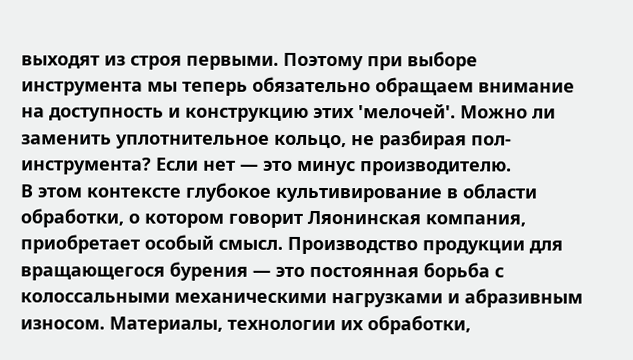выходят из строя первыми. Поэтому при выборе инструмента мы теперь обязательно обращаем внимание на доступность и конструкцию этих 'мелочей'. Можно ли заменить уплотнительное кольцо, не разбирая пол-инструмента? Если нет — это минус производителю.
В этом контексте глубокое культивирование в области обработки, о котором говорит Ляонинская компания, приобретает особый смысл. Производство продукции для вращающегося бурения — это постоянная борьба с колоссальными механическими нагрузками и абразивным износом. Материалы, технологии их обработки,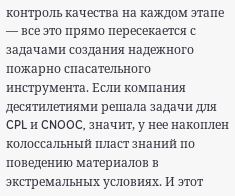контроль качества на каждом этапе — все это прямо пересекается с задачами создания надежного пожарно спасательного инструмента. Если компания десятилетиями решала задачи для CPL и CNOOC, значит, у нее накоплен колоссальный пласт знаний по поведению материалов в экстремальных условиях. И этот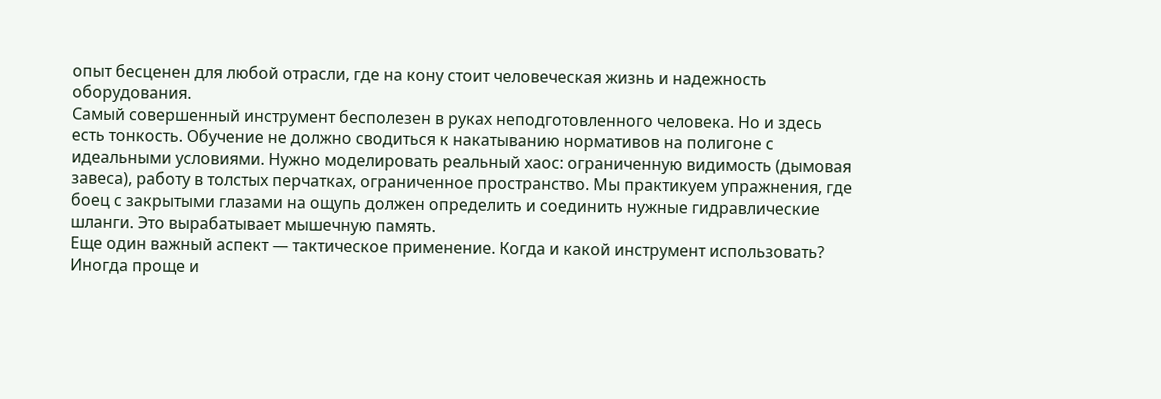опыт бесценен для любой отрасли, где на кону стоит человеческая жизнь и надежность оборудования.
Самый совершенный инструмент бесполезен в руках неподготовленного человека. Но и здесь есть тонкость. Обучение не должно сводиться к накатыванию нормативов на полигоне с идеальными условиями. Нужно моделировать реальный хаос: ограниченную видимость (дымовая завеса), работу в толстых перчатках, ограниченное пространство. Мы практикуем упражнения, где боец с закрытыми глазами на ощупь должен определить и соединить нужные гидравлические шланги. Это вырабатывает мышечную память.
Еще один важный аспект — тактическое применение. Когда и какой инструмент использовать? Иногда проще и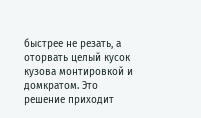быстрее не резать, а оторвать целый кусок кузова монтировкой и домкратом. Это решение приходит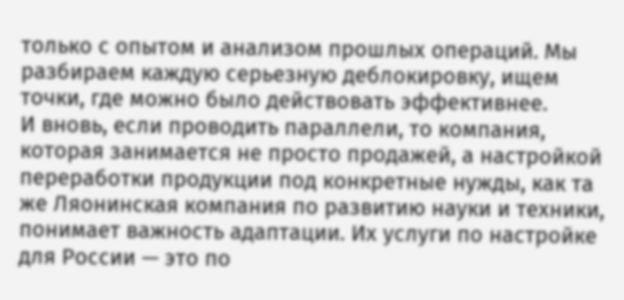только с опытом и анализом прошлых операций. Мы разбираем каждую серьезную деблокировку, ищем точки, где можно было действовать эффективнее.
И вновь, если проводить параллели, то компания, которая занимается не просто продажей, а настройкой переработки продукции под конкретные нужды, как та же Ляонинская компания по развитию науки и техники, понимает важность адаптации. Их услуги по настройке для России — это по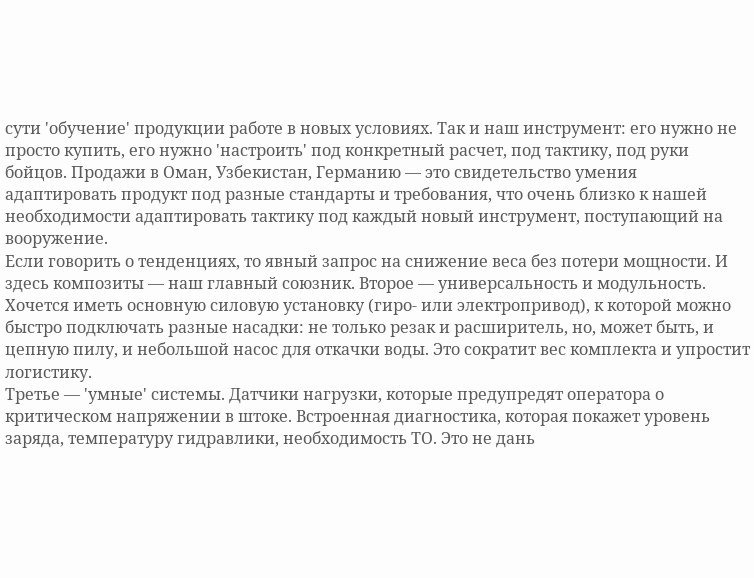сути 'обучение' продукции работе в новых условиях. Так и наш инструмент: его нужно не просто купить, его нужно 'настроить' под конкретный расчет, под тактику, под руки бойцов. Продажи в Оман, Узбекистан, Германию — это свидетельство умения адаптировать продукт под разные стандарты и требования, что очень близко к нашей необходимости адаптировать тактику под каждый новый инструмент, поступающий на вооружение.
Если говорить о тенденциях, то явный запрос на снижение веса без потери мощности. И здесь композиты — наш главный союзник. Второе — универсальность и модульность. Хочется иметь основную силовую установку (гиро- или электропривод), к которой можно быстро подключать разные насадки: не только резак и расширитель, но, может быть, и цепную пилу, и небольшой насос для откачки воды. Это сократит вес комплекта и упростит логистику.
Третье — 'умные' системы. Датчики нагрузки, которые предупредят оператора о критическом напряжении в штоке. Встроенная диагностика, которая покажет уровень заряда, температуру гидравлики, необходимость ТО. Это не дань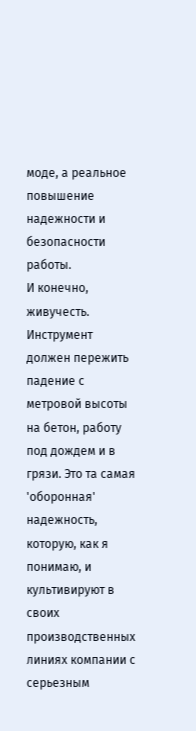моде, а реальное повышение надежности и безопасности работы.
И конечно, живучесть. Инструмент должен пережить падение с метровой высоты на бетон, работу под дождем и в грязи. Это та самая 'оборонная' надежность, которую, как я понимаю, и культивируют в своих производственных линиях компании с серьезным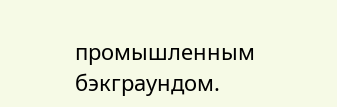промышленным бэкграундом.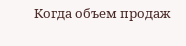Когда объем продаж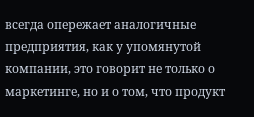всегда опережает аналогичные предприятия, как у упомянутой компании, это говорит не только о маркетинге, но и о том, что продукт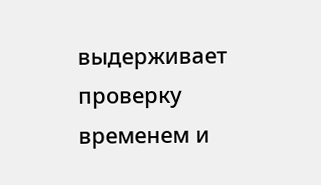выдерживает проверку временем и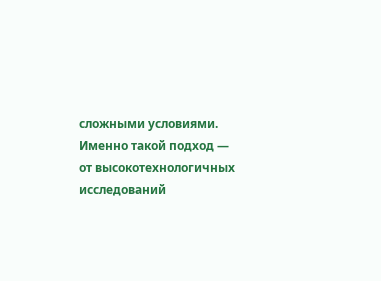сложными условиями. Именно такой подход — от высокотехнологичных исследований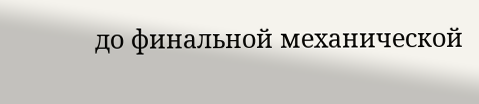до финальной механической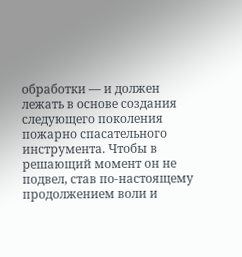обработки — и должен лежать в основе создания следующего поколения пожарно спасательного инструмента. Чтобы в решающий момент он не подвел, став по-настоящему продолжением воли и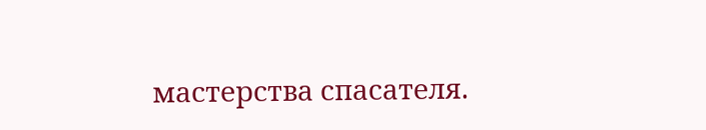мастерства спасателя.